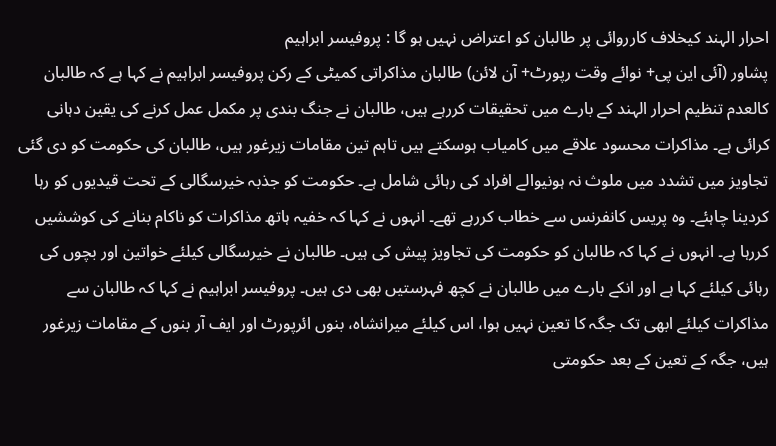احرار الہند کیخلاف کارروائی پر طالبان کو اعتراض نہیں ہو گا : پروفیسر ابراہیم
پشاور (آئی این پی+ نوائے وقت رپورٹ+ آن لائن) طالبان مذاکراتی کمیٹی کے رکن پروفیسر ابراہیم نے کہا ہے کہ طالبان کالعدم تنظیم احرار الہند کے بارے میں تحقیقات کررہے ہیں، طالبان نے جنگ بندی پر مکمل عمل کرنے کی یقین دہانی کرائی ہے۔ مذاکرات محسود علاقے میں کامیاب ہوسکتے ہیں تاہم تین مقامات زیرغور ہیں، طالبان کی حکومت کو دی گئی تجاویز میں تشدد میں ملوث نہ ہونیوالے افراد کی رہائی شامل ہے۔ حکومت کو جذبہ خیرسگالی کے تحت قیدیوں کو رہا کردینا چاہئے۔ وہ پریس کانفرنس سے خطاب کررہے تھے۔ انہوں نے کہا کہ خفیہ ہاتھ مذاکرات کو ناکام بنانے کی کوششیں کررہا ہے۔ انہوں نے کہا کہ طالبان کو حکومت کی تجاویز پیش کی ہیں۔ طالبان نے خیرسگالی کیلئے خواتین اور بچوں کی رہائی کیلئے کہا ہے اور انکے بارے میں طالبان نے کچھ فہرستیں بھی دی ہیں۔ پروفیسر ابراہیم نے کہا کہ طالبان سے مذاکرات کیلئے ابھی تک جگہ کا تعین نہیں ہوا، اس کیلئے میرانشاہ، بنوں ائرپورٹ اور ایف آر بنوں کے مقامات زیرغور ہیں، جگہ کے تعین کے بعد حکومتی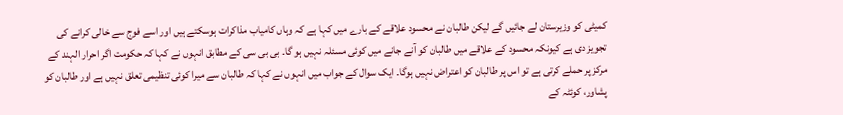کمیٹی کو وزیرستان لے جائیں گے لیکن طالبان نے محسود علاقے کے بارے میں کہا ہے کہ وہاں کامیاب مذاکرات ہوسکتے ہیں اور اسے فوج سے خالی کرانے کی تجویز دی ہے کیونکہ محسود کے علاقے میں طالبان کو آنے جانے میں کوئی مسئلہ نہیں ہو گا۔ بی بی سی کے مطابق انہوں نے کہا کہ حکومت اگر احرار الہند کے مرکز پر حملے کرتی ہے تو اس پر طالبان کو اعتراض نہیں ہوگا۔ ایک سوال کے جواب میں انہوں نے کہا کہ طالبان سے میرا کوئی تنظیمی تعلق نہیں ہے اور طالبان کو پشاور، کوئٹہ کے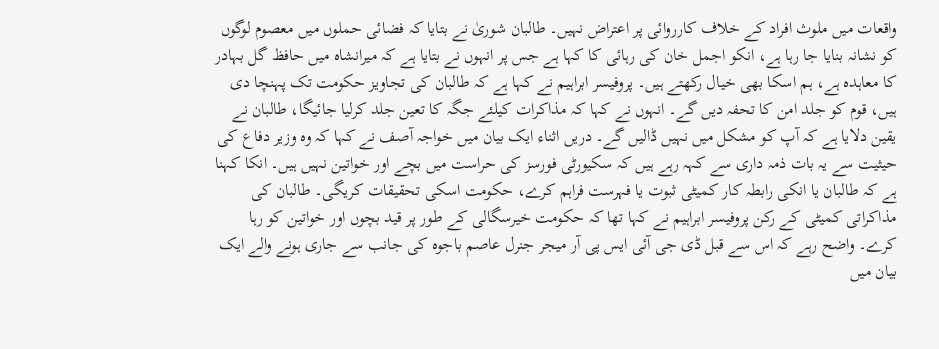واقعات میں ملوث افراد کے خلاف کارروائی پر اعتراض نہیں۔ طالبان شوریٰ نے بتایا کہ فضائی حملوں میں معصوم لوگوں کو نشانہ بنایا جا رہا ہے، انکو اجمل خان کی رہائی کا کہا ہے جس پر انہوں نے بتایا ہے کہ میرانشاہ میں حافظ گل بہادر کا معاہدہ ہے، ہم اسکا بھی خیال رکھتے ہیں۔ پروفیسر ابراہیم نے کہا ہے کہ طالبان کی تجاویز حکومت تک پہنچا دی ہیں، قوم کو جلد امن کا تحفہ دیں گے۔ انہوں نے کہا کہ مذاکرات کیلئے جگہ کا تعین جلد کرلیا جائیگا، طالبان نے یقین دلایا ہے کہ آپ کو مشکل میں نہیں ڈالیں گے۔ دریں اثناء ایک بیان میں خواجہ آصف نے کہا کہ وہ وزیر دفاع کی حیثیت سے یہ بات ذمہ داری سے کہہ رہے ہیں کہ سکیورٹی فورسز کی حراست میں بچے اور خواتین نہیں ہیں۔ انکا کہنا ہے کہ طالبان یا انکی رابطہ کار کمیٹی ثبوت یا فہرست فراہم کرے، حکومت اسکی تحقیقات کریگی۔ طالبان کی مذاکراتی کمیٹی کے رکن پروفیسر ابراہیم نے کہا تھا کہ حکومت خیرسگالی کے طور پر قید بچوں اور خواتین کو رہا کرے۔ واضح رہے کہ اس سے قبل ڈی جی آئی ایس پی آر میجر جنرل عاصم باجوہ کی جانب سے جاری ہونے والے ایک بیان میں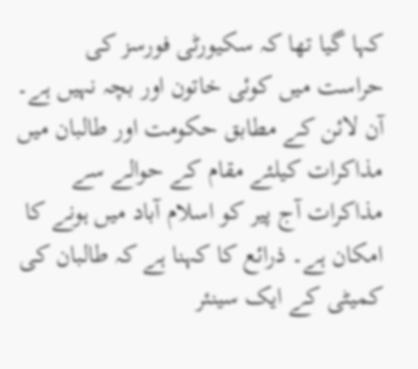کہا گیا تھا کہ سکیورٹی فورسز کی حراست میں کوئی خاتون اور بچہ نہیں ہے۔ آن لائن کے مطابق حکومت اور طالبان میں مذاکرات کیلئے مقام کے حوالے سے مذاکرات آج پیر کو اسلام آباد میں ہونے کا امکان ہے۔ ذرائع کا کہنا ہے کہ طالبان کی کمیٹی کے ایک سینئر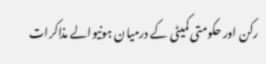رکن اور حکومتی کمیٹی کے درمیان ہونیوالے مذاکرات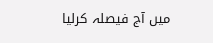میں آج فیصلہ کرلیا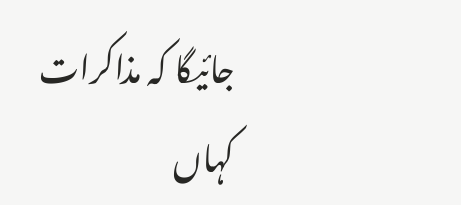جائیگا کہ مذاکرات کہاں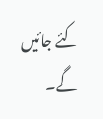کئے جائیں گے۔